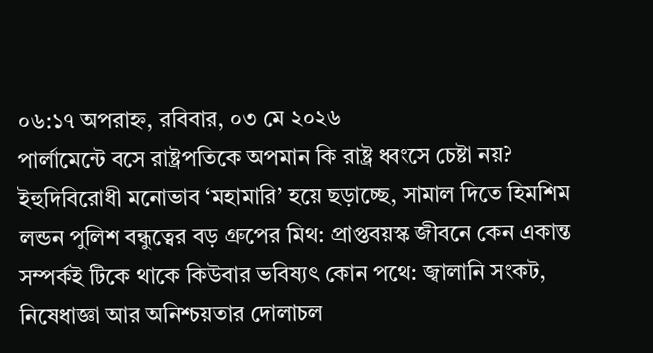০৬:১৭ অপরাহ্ন, রবিবার, ০৩ মে ২০২৬
পার্লামেন্টে বসে রাষ্ট্রপতিকে অপমান কি রাষ্ট্র ধ্বংসে চেষ্টা নয়? ইহুদিবিরোধী মনোভাব ‘মহামারি’ হয়ে ছড়াচ্ছে, সামাল দিতে হিমশিম লন্ডন পুলিশ বন্ধুত্বের বড় গ্রুপের মিথ: প্রাপ্তবয়স্ক জীবনে কেন একান্ত সম্পর্কই টিকে থাকে কিউবার ভবিষ্যৎ কোন পথে: জ্বালানি সংকট, নিষেধাজ্ঞা আর অনিশ্চয়তার দোলাচল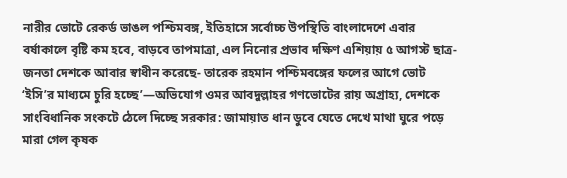নারীর ভোটে রেকর্ড ভাঙল পশ্চিমবঙ্গ, ইতিহাসে সর্বোচ্চ উপস্থিতি বাংলাদেশে এবার বর্ষাকালে বৃষ্টি কম হবে, বাড়বে তাপমাত্রা, এল নিনোর প্রভাব দক্ষিণ এশিয়ায় ৫ আগস্ট ছাত্র-জনতা দেশকে আবার স্বাধীন করেছে- তারেক রহমান পশ্চিমবঙ্গের ফলের আগে ভোট ‘ইসি’র মাধ্যমে চুরি হচ্ছে’—অভিযোগ ওমর আবদুল্লাহর গণভোটের রায় অগ্রাহ্য, দেশকে সাংবিধানিক সংকটে ঠেলে দিচ্ছে সরকার: জামায়াত ধান ডুবে যেতে দেখে মাথা ঘুরে পড়ে মারা গেল কৃষক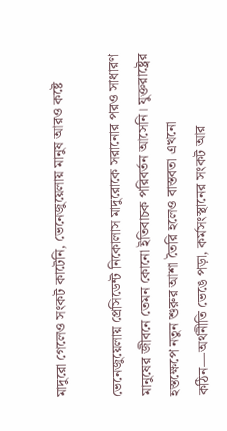মাদুরো গেলেও সংকট কাটেনি, ভেনেজুয়েলায় মানুষ আরও কষ্টে

ভেনেজুয়েলায় প্রেসিডেন্ট নিকোলাস মাদুরোকে সরানোর পরও সাধারণ মানুষের জীবনে তেমন কোনো ইতিবাচক পরিবর্তন আসেনি। যুক্তরাষ্ট্রের হস্তক্ষেপে নতুন শুরুর আশা তৈরি হলেও বাস্তবতা এখনো কঠিন—অর্থনীতি ভেঙে পড়া, কর্মসংস্থানের সংকট আর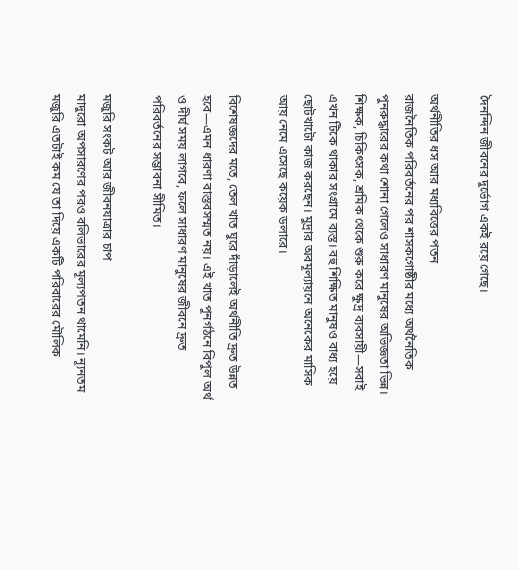দৈনন্দিন জীবনের দুর্ভোগ একই রয়ে গেছে।

অর্থনীতির ধস আর মধ্যবিত্তের পতন
রাজনৈতিক পরিবর্তনের পর শাসকগোষ্ঠীর মধ্যে অর্থনৈতিক পুনরুদ্ধারের কথা শোনা গেলেও সাধারণ মানুষের অভিজ্ঞতা ভিন্ন। শিক্ষক, চিকিৎসক, শ্রমিক থেকে শুরু করে ক্ষুদ্র ব্যবসায়ী—সবাই এখন টিকে থাকার সংগ্রামে ব্যস্ত। বহু শিক্ষিত মানুষও বাধ্য হয়ে ছোটখাটো কাজ করছেন। মুদ্রার অবমূল্যায়নে অনেকের মাসিক আয় নেমে এসেছে কয়েক ডলারে।

বিশেষজ্ঞদের মতে, তেল খাত ঘুরে দাঁড়ালেই অর্থনীতি দ্রুত উন্নত হবে—এমন ধারণা বাস্তবসম্মত নয়। এই খাত পুনর্গঠনে বিপুল অর্থ ও দীর্ঘ সময় লাগবে, ফলে সাধারণ মানুষের জীবনে দ্রুত পরিবর্তনের সম্ভাবনা সীমিত।

মজুরি সংকট আর জীবনযাত্রার চাপ
মাদুরো অপসারণের পরও বলিভারের মূল্যপতন থামেনি। ন্যূনতম মজুরি এতটাই কম যে তা দিয়ে একটি পরিবারের মৌলিক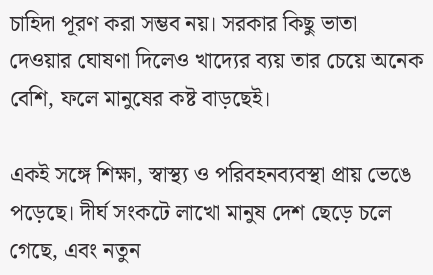চাহিদা পূরণ করা সম্ভব নয়। সরকার কিছু ভাতা দেওয়ার ঘোষণা দিলেও খাদ্যের ব্যয় তার চেয়ে অনেক বেশি, ফলে মানুষের কষ্ট বাড়ছেই।

একই সঙ্গে শিক্ষা, স্বাস্থ্য ও পরিবহনব্যবস্থা প্রায় ভেঙে পড়েছে। দীর্ঘ সংকটে লাখো মানুষ দেশ ছেড়ে চলে গেছে, এবং নতুন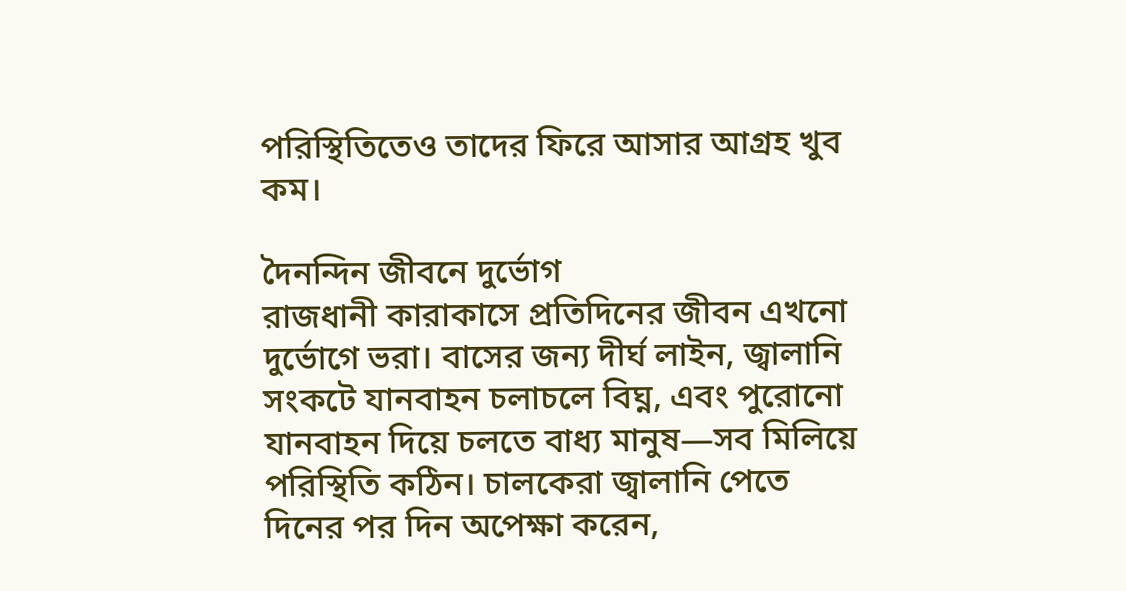পরিস্থিতিতেও তাদের ফিরে আসার আগ্রহ খুব কম।

দৈনন্দিন জীবনে দুর্ভোগ
রাজধানী কারাকাসে প্রতিদিনের জীবন এখনো দুর্ভোগে ভরা। বাসের জন্য দীর্ঘ লাইন, জ্বালানি সংকটে যানবাহন চলাচলে বিঘ্ন, এবং পুরোনো যানবাহন দিয়ে চলতে বাধ্য মানুষ—সব মিলিয়ে পরিস্থিতি কঠিন। চালকেরা জ্বালানি পেতে দিনের পর দিন অপেক্ষা করেন,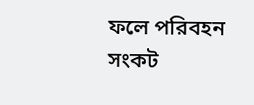ফলে পরিবহন সংকট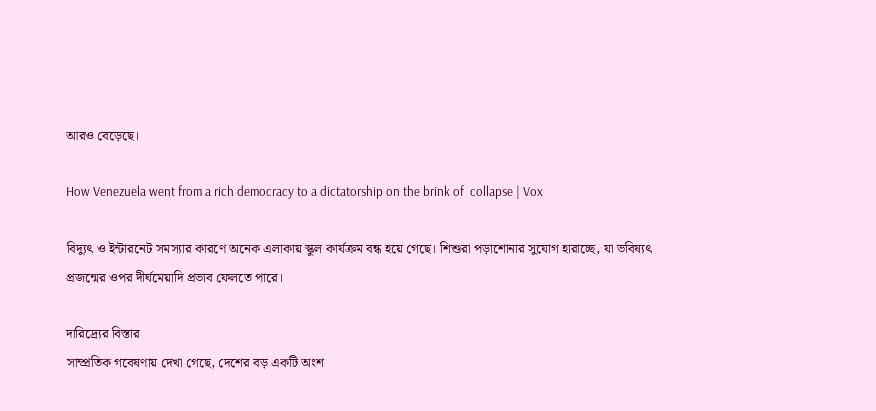আরও বেড়েছে।

How Venezuela went from a rich democracy to a dictatorship on the brink of  collapse | Vox

বিদ্যুৎ ও ইন্টারনেট সমস্যার কারণে অনেক এলাকায় স্কুল কার্যক্রম বন্ধ হয়ে গেছে। শিশুরা পড়াশোনার সুযোগ হারাচ্ছে, যা ভবিষ্যৎ প্রজন্মের ওপর দীর্ঘমেয়াদি প্রভাব ফেলতে পারে।

দারিদ্র্যের বিস্তার
সাম্প্রতিক গবেষণায় দেখা গেছে, দেশের বড় একটি অংশ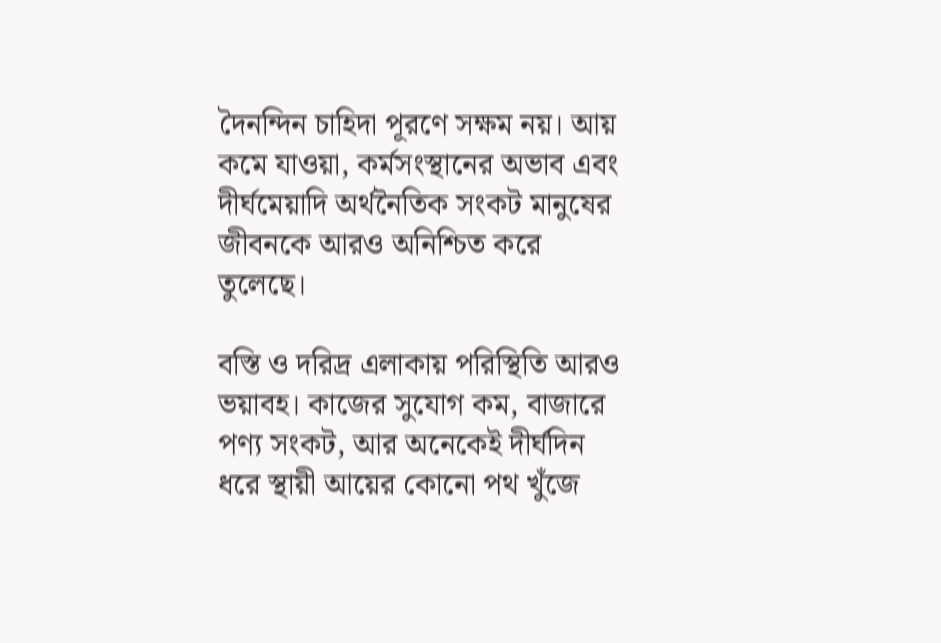দৈনন্দিন চাহিদা পূরণে সক্ষম নয়। আয় কমে যাওয়া, কর্মসংস্থানের অভাব এবং দীর্ঘমেয়াদি অর্থনৈতিক সংকট মানুষের জীবনকে আরও অনিশ্চিত করে তুলেছে।

বস্তি ও দরিদ্র এলাকায় পরিস্থিতি আরও ভয়াবহ। কাজের সুযোগ কম, বাজারে পণ্য সংকট, আর অনেকেই দীর্ঘদিন ধরে স্থায়ী আয়ের কোনো পথ খুঁজে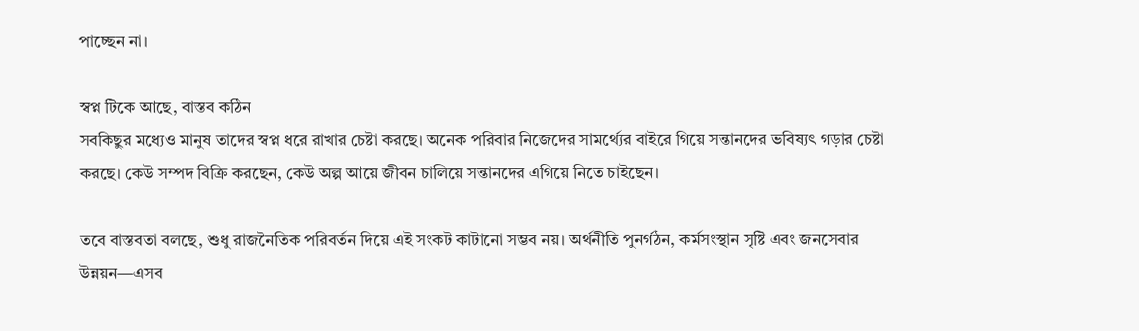পাচ্ছেন না।

স্বপ্ন টিকে আছে, বাস্তব কঠিন
সবকিছুর মধ্যেও মানুষ তাদের স্বপ্ন ধরে রাখার চেষ্টা করছে। অনেক পরিবার নিজেদের সামর্থ্যের বাইরে গিয়ে সন্তানদের ভবিষ্যৎ গড়ার চেষ্টা করছে। কেউ সম্পদ বিক্রি করছেন, কেউ অল্প আয়ে জীবন চালিয়ে সন্তানদের এগিয়ে নিতে চাইছেন।

তবে বাস্তবতা বলছে, শুধু রাজনৈতিক পরিবর্তন দিয়ে এই সংকট কাটানো সম্ভব নয়। অর্থনীতি পুনর্গঠন, কর্মসংস্থান সৃষ্টি এবং জনসেবার উন্নয়ন—এসব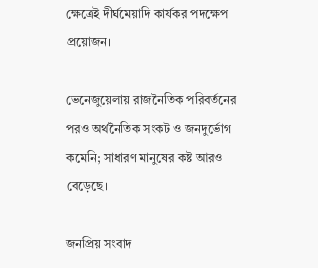ক্ষেত্রেই দীর্ঘমেয়াদি কার্যকর পদক্ষেপ প্রয়োজন।

ভেনেজুয়েলায় রাজনৈতিক পরিবর্তনের পরও অর্থনৈতিক সংকট ও জনদুর্ভোগ কমেনি; সাধারণ মানুষের কষ্ট আরও বেড়েছে।

জনপ্রিয় সংবাদ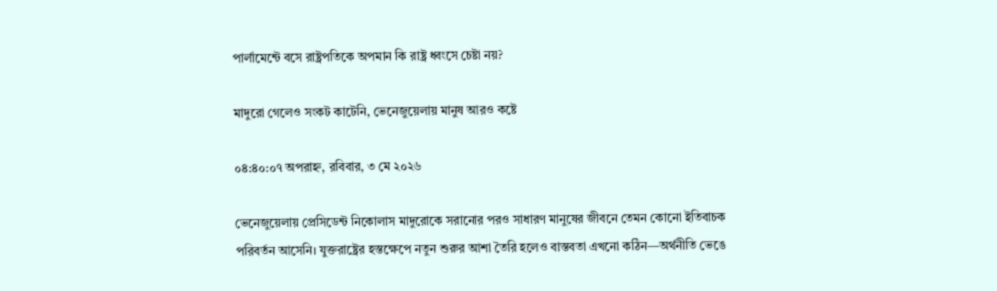পার্লামেন্টে বসে রাষ্ট্রপতিকে অপমান কি রাষ্ট্র ধ্বংসে চেষ্টা নয়?

মাদুরো গেলেও সংকট কাটেনি, ভেনেজুয়েলায় মানুষ আরও কষ্টে

০৪:৪০:০৭ অপরাহ্ন, রবিবার, ৩ মে ২০২৬

ভেনেজুয়েলায় প্রেসিডেন্ট নিকোলাস মাদুরোকে সরানোর পরও সাধারণ মানুষের জীবনে তেমন কোনো ইতিবাচক পরিবর্তন আসেনি। যুক্তরাষ্ট্রের হস্তক্ষেপে নতুন শুরুর আশা তৈরি হলেও বাস্তবতা এখনো কঠিন—অর্থনীতি ভেঙে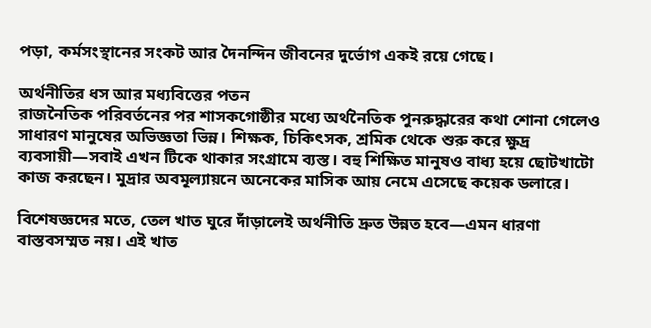পড়া, কর্মসংস্থানের সংকট আর দৈনন্দিন জীবনের দুর্ভোগ একই রয়ে গেছে।

অর্থনীতির ধস আর মধ্যবিত্তের পতন
রাজনৈতিক পরিবর্তনের পর শাসকগোষ্ঠীর মধ্যে অর্থনৈতিক পুনরুদ্ধারের কথা শোনা গেলেও সাধারণ মানুষের অভিজ্ঞতা ভিন্ন। শিক্ষক, চিকিৎসক, শ্রমিক থেকে শুরু করে ক্ষুদ্র ব্যবসায়ী—সবাই এখন টিকে থাকার সংগ্রামে ব্যস্ত। বহু শিক্ষিত মানুষও বাধ্য হয়ে ছোটখাটো কাজ করছেন। মুদ্রার অবমূল্যায়নে অনেকের মাসিক আয় নেমে এসেছে কয়েক ডলারে।

বিশেষজ্ঞদের মতে, তেল খাত ঘুরে দাঁড়ালেই অর্থনীতি দ্রুত উন্নত হবে—এমন ধারণা বাস্তবসম্মত নয়। এই খাত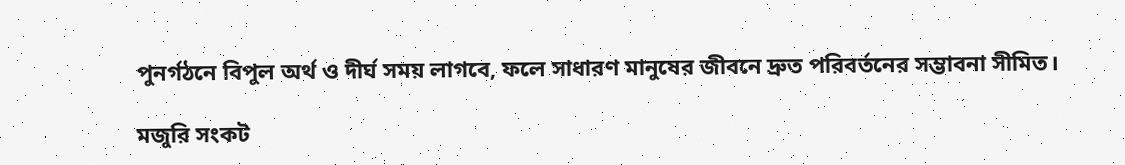পুনর্গঠনে বিপুল অর্থ ও দীর্ঘ সময় লাগবে, ফলে সাধারণ মানুষের জীবনে দ্রুত পরিবর্তনের সম্ভাবনা সীমিত।

মজুরি সংকট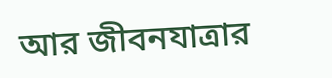আর জীবনযাত্রার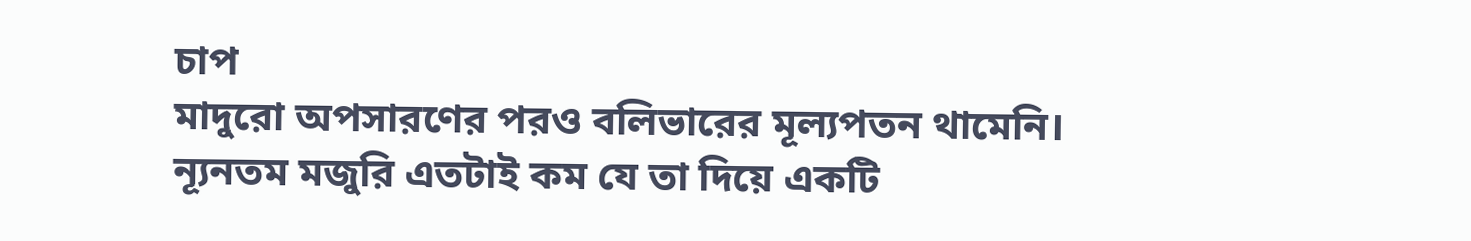চাপ
মাদুরো অপসারণের পরও বলিভারের মূল্যপতন থামেনি। ন্যূনতম মজুরি এতটাই কম যে তা দিয়ে একটি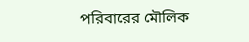পরিবারের মৌলিক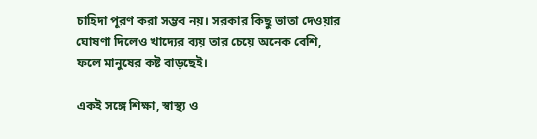চাহিদা পূরণ করা সম্ভব নয়। সরকার কিছু ভাতা দেওয়ার ঘোষণা দিলেও খাদ্যের ব্যয় তার চেয়ে অনেক বেশি, ফলে মানুষের কষ্ট বাড়ছেই।

একই সঙ্গে শিক্ষা, স্বাস্থ্য ও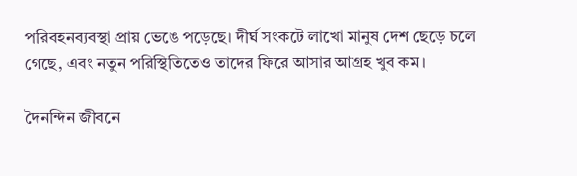পরিবহনব্যবস্থা প্রায় ভেঙে পড়েছে। দীর্ঘ সংকটে লাখো মানুষ দেশ ছেড়ে চলে গেছে, এবং নতুন পরিস্থিতিতেও তাদের ফিরে আসার আগ্রহ খুব কম।

দৈনন্দিন জীবনে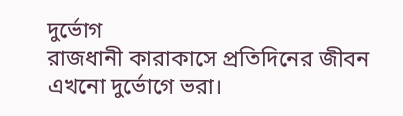দুর্ভোগ
রাজধানী কারাকাসে প্রতিদিনের জীবন এখনো দুর্ভোগে ভরা।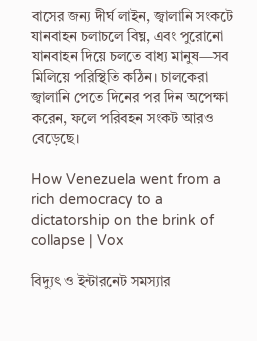বাসের জন্য দীর্ঘ লাইন, জ্বালানি সংকটে যানবাহন চলাচলে বিঘ্ন, এবং পুরোনো যানবাহন দিয়ে চলতে বাধ্য মানুষ—সব মিলিয়ে পরিস্থিতি কঠিন। চালকেরা জ্বালানি পেতে দিনের পর দিন অপেক্ষা করেন, ফলে পরিবহন সংকট আরও বেড়েছে।

How Venezuela went from a rich democracy to a dictatorship on the brink of  collapse | Vox

বিদ্যুৎ ও ইন্টারনেট সমস্যার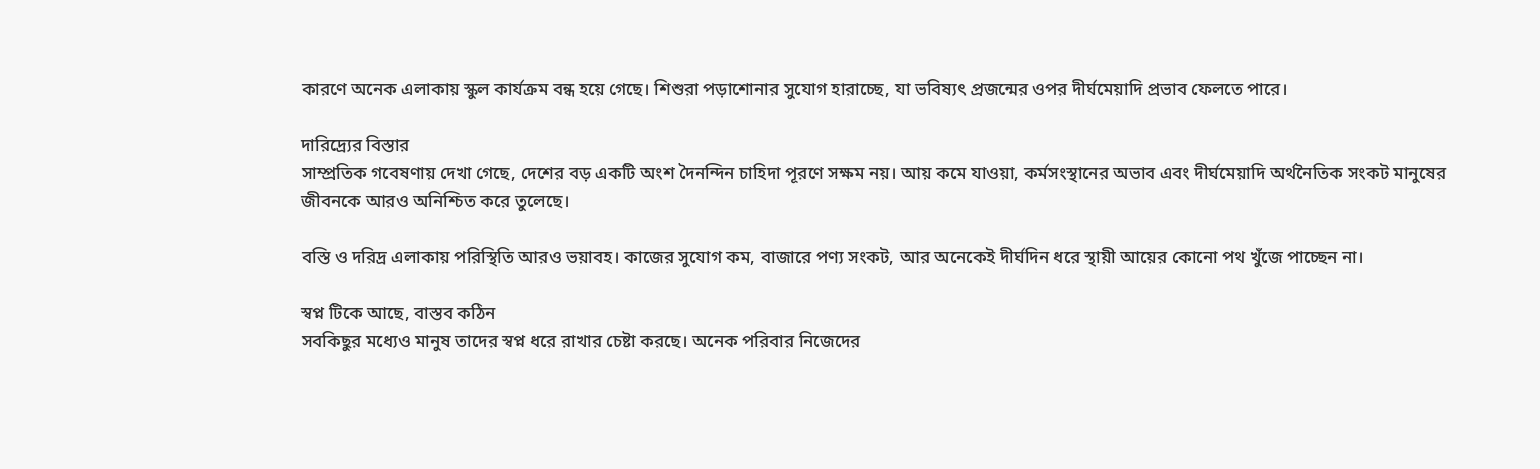কারণে অনেক এলাকায় স্কুল কার্যক্রম বন্ধ হয়ে গেছে। শিশুরা পড়াশোনার সুযোগ হারাচ্ছে, যা ভবিষ্যৎ প্রজন্মের ওপর দীর্ঘমেয়াদি প্রভাব ফেলতে পারে।

দারিদ্র্যের বিস্তার
সাম্প্রতিক গবেষণায় দেখা গেছে, দেশের বড় একটি অংশ দৈনন্দিন চাহিদা পূরণে সক্ষম নয়। আয় কমে যাওয়া, কর্মসংস্থানের অভাব এবং দীর্ঘমেয়াদি অর্থনৈতিক সংকট মানুষের জীবনকে আরও অনিশ্চিত করে তুলেছে।

বস্তি ও দরিদ্র এলাকায় পরিস্থিতি আরও ভয়াবহ। কাজের সুযোগ কম, বাজারে পণ্য সংকট, আর অনেকেই দীর্ঘদিন ধরে স্থায়ী আয়ের কোনো পথ খুঁজে পাচ্ছেন না।

স্বপ্ন টিকে আছে, বাস্তব কঠিন
সবকিছুর মধ্যেও মানুষ তাদের স্বপ্ন ধরে রাখার চেষ্টা করছে। অনেক পরিবার নিজেদের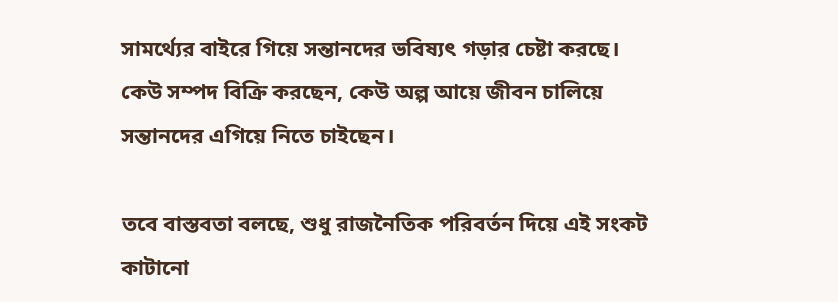সামর্থ্যের বাইরে গিয়ে সন্তানদের ভবিষ্যৎ গড়ার চেষ্টা করছে। কেউ সম্পদ বিক্রি করছেন, কেউ অল্প আয়ে জীবন চালিয়ে সন্তানদের এগিয়ে নিতে চাইছেন।

তবে বাস্তবতা বলছে, শুধু রাজনৈতিক পরিবর্তন দিয়ে এই সংকট কাটানো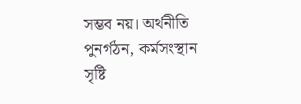সম্ভব নয়। অর্থনীতি পুনর্গঠন, কর্মসংস্থান সৃষ্টি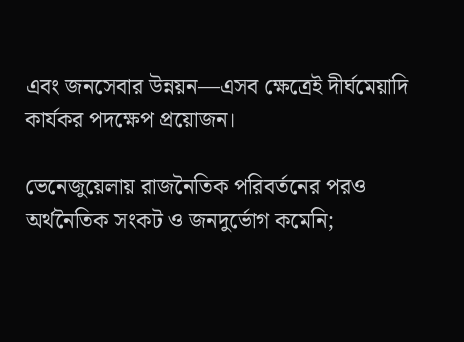এবং জনসেবার উন্নয়ন—এসব ক্ষেত্রেই দীর্ঘমেয়াদি কার্যকর পদক্ষেপ প্রয়োজন।

ভেনেজুয়েলায় রাজনৈতিক পরিবর্তনের পরও অর্থনৈতিক সংকট ও জনদুর্ভোগ কমেনি;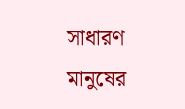সাধারণ মানুষের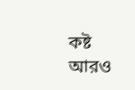কষ্ট আরও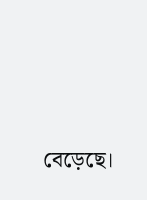বেড়েছে।